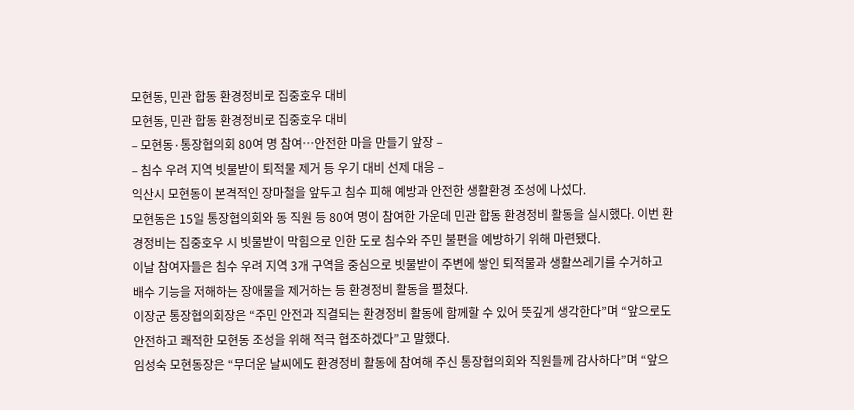모현동, 민관 합동 환경정비로 집중호우 대비
모현동, 민관 합동 환경정비로 집중호우 대비
– 모현동·통장협의회 80여 명 참여…안전한 마을 만들기 앞장 –
– 침수 우려 지역 빗물받이 퇴적물 제거 등 우기 대비 선제 대응 –
익산시 모현동이 본격적인 장마철을 앞두고 침수 피해 예방과 안전한 생활환경 조성에 나섰다.
모현동은 15일 통장협의회와 동 직원 등 80여 명이 참여한 가운데 민관 합동 환경정비 활동을 실시했다. 이번 환경정비는 집중호우 시 빗물받이 막힘으로 인한 도로 침수와 주민 불편을 예방하기 위해 마련됐다.
이날 참여자들은 침수 우려 지역 3개 구역을 중심으로 빗물받이 주변에 쌓인 퇴적물과 생활쓰레기를 수거하고 배수 기능을 저해하는 장애물을 제거하는 등 환경정비 활동을 펼쳤다.
이장군 통장협의회장은 “주민 안전과 직결되는 환경정비 활동에 함께할 수 있어 뜻깊게 생각한다”며 “앞으로도 안전하고 쾌적한 모현동 조성을 위해 적극 협조하겠다”고 말했다.
임성숙 모현동장은 “무더운 날씨에도 환경정비 활동에 참여해 주신 통장협의회와 직원들께 감사하다”며 “앞으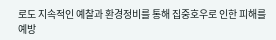로도 지속적인 예찰과 환경정비를 통해 집중호우로 인한 피해를 예방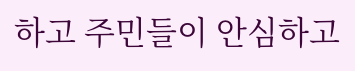하고 주민들이 안심하고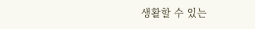생활할 수 있는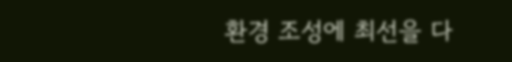환경 조성에 최선을 다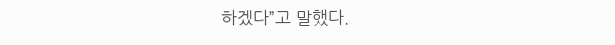하겠다”고 말했다.